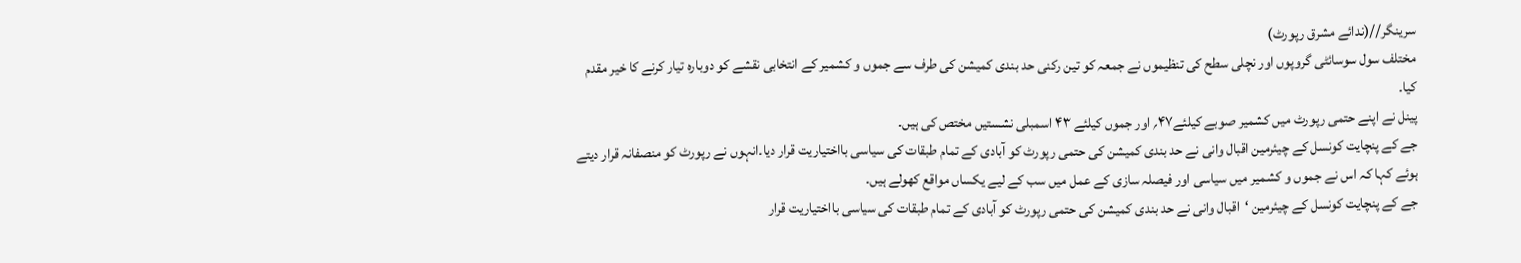سرینگر//(ندائے مشرق رپورٹ)
مختلف سول سوسائٹی گروپوں اور نچلی سطح کی تنظیموں نے جمعہ کو تین رکنی حد بندی کمیشن کی طرف سے جموں و کشمیر کے انتخابی نقشے کو دوبارہ تیار کرنے کا خیر مقدم کیا۔
پینل نے اپنے حتمی رپورٹ میں کشمیر صوبے کیلئے۴۷؍ اور جموں کیلئے ۴۳ اسمبلی نشستیں مختص کی ہیں۔
جے کے پنچایت کونسل کے چیئرمین اقبال وانی نے حد بندی کمیشن کی حتمی رپورٹ کو آبادی کے تمام طبقات کی سیاسی بااختیاریت قرار دیا۔انہوں نے رپورٹ کو منصفانہ قرار دیتے ہوئے کہا کہ اس نے جموں و کشمیر میں سیاسی اور فیصلہ سازی کے عمل میں سب کے لیے یکساں مواقع کھولے ہیں۔
جے کے پنچایت کونسل کے چیئرمین ‘اقبال وانی نے حد بندی کمیشن کی حتمی رپورٹ کو آبادی کے تمام طبقات کی سیاسی بااختیاریت قرار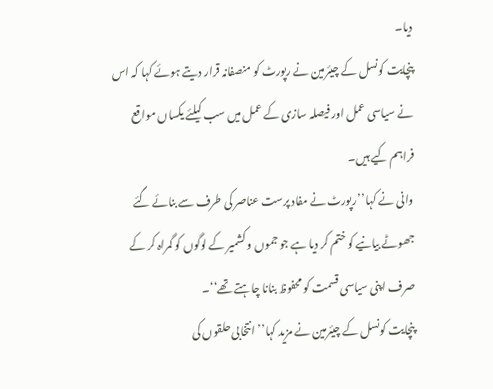دیا۔
پنچایت کونسل کے چیئرمین نے رپورٹ کو منصفانہ قرار دیتے ہوئے کہا کہ اس نے سیاسی عمل اور فیصلہ سازی کے عمل میں سب کیلئے یکساں مواقع فراہم کیے ہیں۔
وانی نے کہا’’رپورٹ نے مفاد پرست عناصر کی طرف سے بنائے گئے جھوٹے بیانیے کو ختم کر دیا ہے جو جموں و کشمیر کے لوگوں کو گمراہ کر کے صرف اپنی سیاسی قسمت کو محفوظ بنانا چاہتے تھے‘‘۔
پنچایت کونسل کے چیئرمین نے مزید کہا’’انتخابی حلقوں کی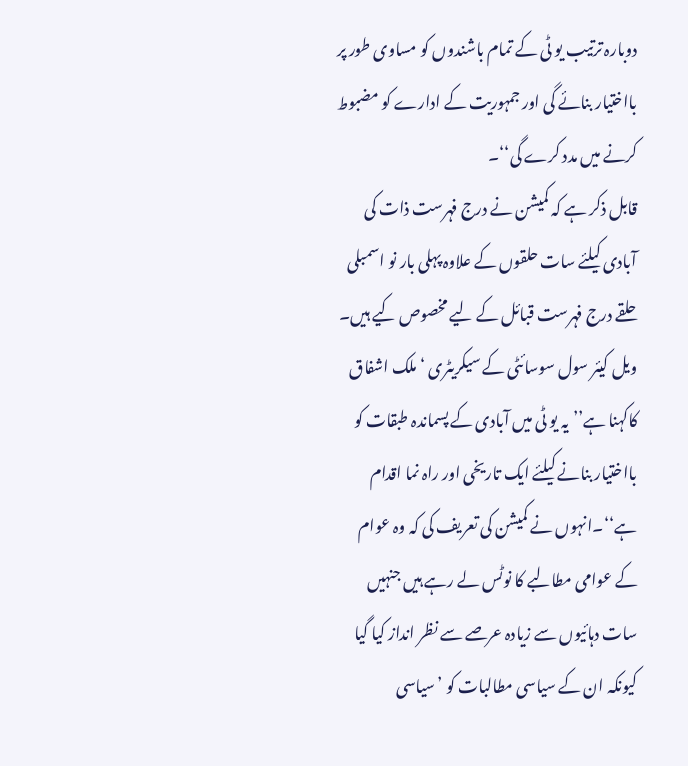دوبارہ ترتیب یو ٹی کے تمام باشندوں کو مساوی طور پر بااختیار بنائے گی اور جمہوریت کے ادارے کو مضبوط کرنے میں مدد کرے گی‘‘۔
قابل ذکر ہے کہ کمیشن نے درج فہرست ذات کی آبادی کیلئے سات حلقوں کے علاوہ پہلی بار نو اسمبلی حلقے درج فہرست قبائل کے لیے مخصوص کیے ہیں۔
ویل کیئر سول سوسائٹی کے سیکریٹری ‘ملک اشفاق کاکہنا ہے’’یہ یو ٹی میں آبادی کے پسماندہ طبقات کو بااختیار بنانے کیلئے ایک تاریخی اور راہ نما اقدام ہے‘‘۔انہوں نے کمیشن کی تعریف کی کہ وہ عوام کے عوامی مطالبے کا نوٹس لے رہے ہیں جنہیں سات دہائیوں سے زیادہ عرصے سے نظر انداز کیا گیا کیونکہ ان کے سیاسی مطالبات کو ’سیاسی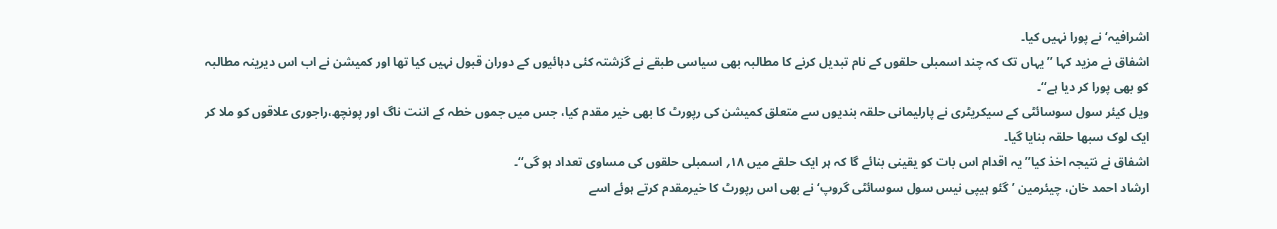اشرافیہ‘ نے پورا نہیں کیا۔
اشفاق نے مزید کہا ’’یہاں تک کہ چند اسمبلی حلقوں کے نام تبدیل کرنے کا مطالبہ بھی سیاسی طبقے نے گزشتہ کئی دہائیوں کے دوران قبول نہیں کیا تھا اور کمیشن نے اب اس دیرینہ مطالبہ کو بھی پورا کر دیا ہے‘‘۔
ویل کیئر سول سوسائٹی کے سیکریٹری نے پارلیمانی حلقہ بندیوں سے متعلق کمیشن کی رپورٹ کا بھی خیر مقدم کیا، جس میں جموں خطہ کے اننت ناگ اور پونچھ،راجوری علاقوں کو ملا کر ایک لوک سبھا حلقہ بنایا گیا۔
اشفاق نے نتیجہ اخذ کیا’’یہ اقدام اس بات کو یقینی بنائے گا کہ ہر ایک حلقے میں ۱۸؍ اسمبلی حلقوں کی مساوی تعداد ہو گی‘‘۔
ارشاد احمد خان، چیئرمین ’گئو ہیپی نیس سول سوسائٹی گروپ‘ نے بھی اس رپورٹ کا خیرمقدم کرتے ہوئے اسے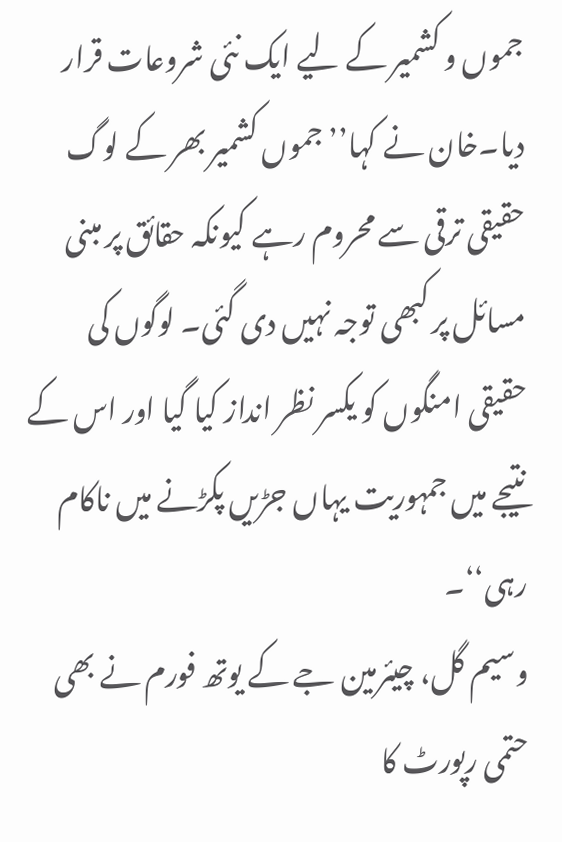جموں و کشمیر کے لیے ایک نئی شروعات قرار دیا۔خان نے کہا’’جموں کشمیر بھر کے لوگ حقیقی ترقی سے محروم رہے کیونکہ حقائق پر مبنی مسائل پر کبھی توجہ نہیں دی گئی۔ لوگوں کی حقیقی امنگوں کو یکسر نظر انداز کیا گیا اور اس کے نتیجے میں جمہوریت یہاں جڑیں پکڑنے میں ناکام رہی‘‘۔
وسیم گل، چیئرمین جے کے یوتھ فورم نے بھی حتمی رپورٹ کا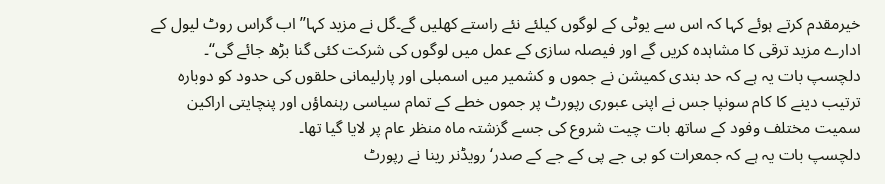خیرمقدم کرتے ہوئے کہا کہ اس سے یوٹی کے لوگوں کیلئے نئے راستے کھلیں گے۔گل نے مزید کہا’’اب گراس روٹ لیول کے ادارے مزید ترقی کا مشاہدہ کریں گے اور فیصلہ سازی کے عمل میں لوگوں کی شرکت کئی گنا بڑھ جائے گی‘‘۔
دلچسپ بات یہ ہے کہ حد بندی کمیشن نے جموں و کشمیر میں اسمبلی اور پارلیمانی حلقوں کی حدود کو دوبارہ ترتیب دینے کا کام سونپا جس نے اپنی عبوری رپورٹ پر جموں خطے کے تمام سیاسی رہنماؤں اور پنچایتی اراکین سمیت مختلف وفود کے ساتھ بات چیت شروع کی جسے گزشتہ ماہ منظر عام پر لایا گیا تھا۔
دلچسپ بات یہ ہے کہ جمعرات کو بی جے پی کے جے کے صدر‘ رویڈنر رینا نے رپورٹ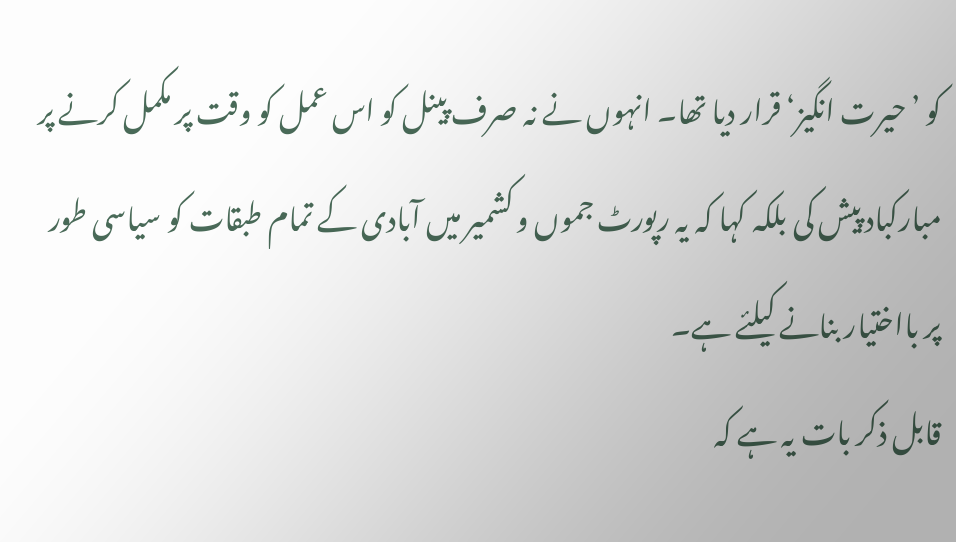کو ’حیرت انگیز‘ قرار دیا تھا۔ انہوں نے نہ صرف پینل کو اس عمل کو وقت پر مکمل کرنے پر مبارکباد پیش کی بلکہ کہا کہ یہ رپورٹ جموں و کشمیر میں آبادی کے تمام طبقات کو سیاسی طور پر بااختیار بنانے کیلئے ہے۔
قابل ذکر بات یہ ہے کہ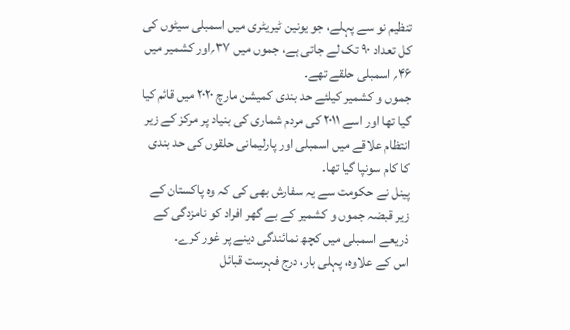تنظیم نو سے پہلے، جو یونین ٹیریٹری میں اسمبلی سیٹوں کی کل تعداد ۹۰ تک لے جاتی ہے، جموں میں ۳۷؍اور کشمیر میں ۴۶؍ اسمبلی حلقے تھے۔
جموں و کشمیر کیلئے حد بندی کمیشن مارچ ۲۰۲۰ میں قائم کیا گیا تھا اور اسے ۲۰۱۱ کی مردم شماری کی بنیاد پر مرکز کے زیر انتظام علاقے میں اسمبلی اور پارلیمانی حلقوں کی حد بندی کا کام سونپا گیا تھا۔
پینل نے حکومت سے یہ سفارش بھی کی کہ وہ پاکستان کے زیر قبضہ جموں و کشمیر کے بے گھر افراد کو نامزدگی کے ذریعے اسمبلی میں کچھ نمائندگی دینے پر غور کرے۔
اس کے علاوہ، پہلی بار، درج فہرست قبائل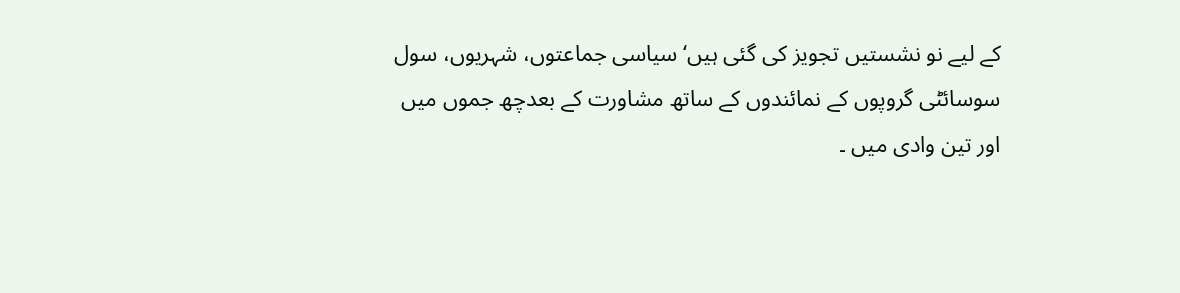کے لیے نو نشستیں تجویز کی گئی ہیں‘ سیاسی جماعتوں، شہریوں، سول سوسائٹی گروپوں کے نمائندوں کے ساتھ مشاورت کے بعدچھ جموں میں اور تین وادی میں ۔